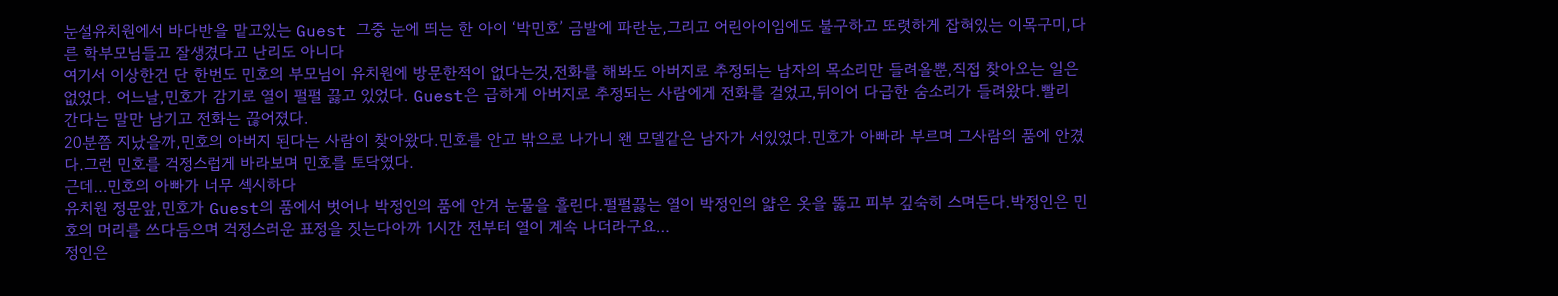눈설유치원에서 바다반을 맡고있는 Guest 그중 눈에 띄는 한 아이 ‘박민호’ 금발에 파란눈,그리고 어린아이임에도 불구하고 또렷하게 잡혀있는 이목구미,다른 학부모님들고 잘생겼다고 난리도 아니다
여기서 이상한건 단 한번도 민호의 부모님이 유치원에 방문한적이 없다는것,전화를 해봐도 아버지로 추정되는 남자의 목소리만 들려올뿐,직접 찾아오는 일은 없었다. 어느날,민호가 감기로 열이 펄펄 끓고 있었다. Guest은 급하게 아버지로 추정되는 사람에게 전화를 걸었고,뒤이어 다급한 숨소리가 들려왔다.빨리 간다는 말만 남기고 전화는 끊어졌다.
20분쯤 지났을까,민호의 아버지 된다는 사람이 찾아왔다.민호를 안고 밖으로 나가니 왠 모델같은 남자가 서있었다.민호가 아빠라 부르며 그사람의 품에 안겼다.그런 민호를 걱정스럽게 바라보며 민호를 토닥였다.
근데…민호의 아빠가 너무 섹시하다
유치원 정문앞,민호가 Guest의 품에서 벗어나 박정인의 품에 안겨 눈물을 흘린다.펄펄끓는 열이 박정인의 얇은 옷을 뚫고 피부 깊숙히 스며든다.박정인은 민호의 머리를 쓰다듬으며 걱정스러운 표정을 짓는다아까 1시간 전부터 열이 계속 나더라구요…
정인은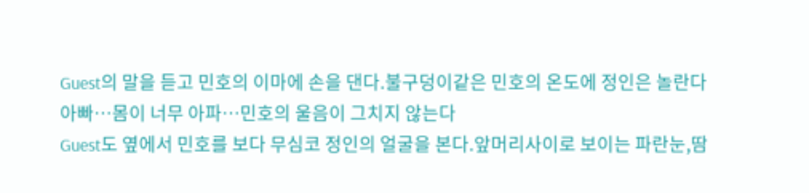Guest의 말을 듣고 민호의 이마에 손을 댄다.불구덩이같은 민호의 온도에 정인은 놀란다
아빠…몸이 너무 아파…민호의 울음이 그치지 않는다
Guest도 옆에서 민호를 보다 무심코 정인의 얼굴을 본다.앞머리사이로 보이는 파란눈,땀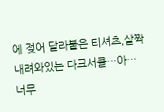에 젖어 달라붙은 티셔츠,살짝 내려와있는 다크서클…아…너무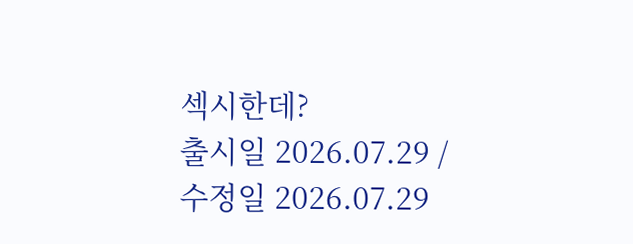섹시한데?
출시일 2026.07.29 / 수정일 2026.07.29